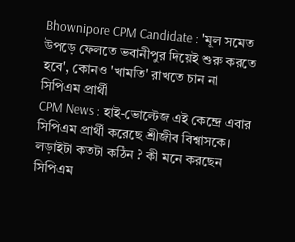Bhownipore CPM Candidate : 'মূল সমেত উপড়ে ফেলতে ভবানীপুর দিয়েই শুরু করতে হবে', কোনও 'খামতি' রাখতে চান না সিপিএম প্রার্থী
CPM News : হাই-ভোল্টেজ এই কেন্দ্রে এবার সিপিএম প্রার্থী করেছে শ্রীজীব বিশ্বাসকে। লড়াইটা কতটা কঠিন ? কী মনে করছেন সিপিএম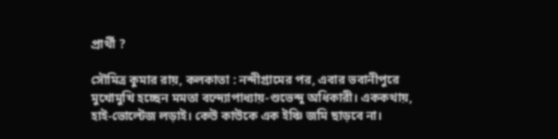প্রার্থী ?

সৌমিত্র কুমার রায়, কলকাতা : নন্দীগ্রামের পর, এবার ভবানীপুরে মুখোমুখি হচ্ছেন মমতা বন্দ্যোপাধ্যায়-শুভেন্দু অধিকারী। এককথায়, হাই-ভোল্টেজ লড়াই। কেউ কাউকে এক ইঞ্চি জমি ছাড়বে না।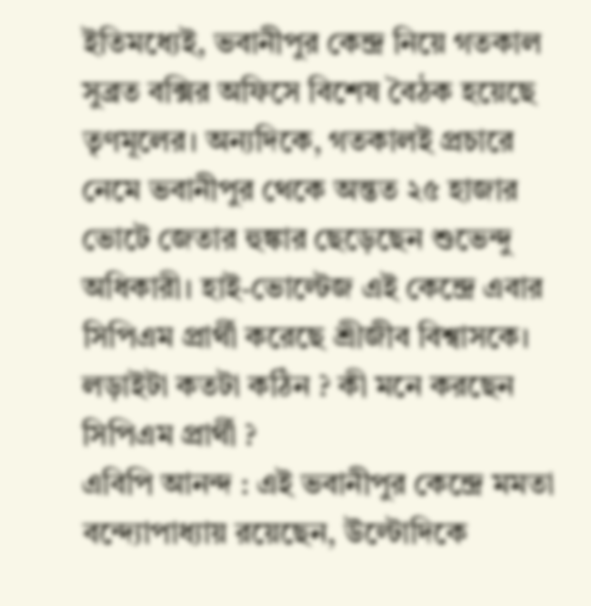ইতিমধ্যেই, ভবানীপুর কেন্দ্র নিয়ে গতকাল সুব্রত বক্সির অফিসে বিশেষ বৈঠক হয়েছে তৃণমূলের। অন্যদিকে, গতকালই প্রচারে নেমে ভবানীপুর থেকে অন্তত ২৫ হাজার ভোটে জেতার হুঙ্কার ছেড়েছেন শুভেন্দু অধিকারী। হাই-ভোল্টেজ এই কেন্দ্রে এবার সিপিএম প্রার্থী করেছে শ্রীজীব বিশ্বাসকে। লড়াইটা কতটা কঠিন ? কী মনে করছেন সিপিএম প্রার্থী ?
এবিপি আনন্দ : এই ভবানীপুর কেন্দ্রে মমতা বন্দ্যোপাধ্যায় রয়েছেন, উল্টোদিকে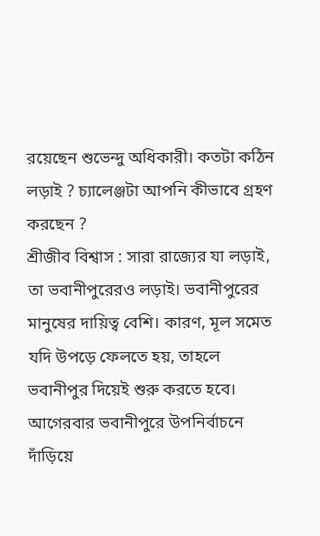রয়েছেন শুভেন্দু অধিকারী। কতটা কঠিন লড়াই ? চ্যালেঞ্জটা আপনি কীভাবে গ্রহণ করছেন ?
শ্রীজীব বিশ্বাস : সারা রাজ্যের যা লড়াই, তা ভবানীপুরেরও লড়াই। ভবানীপুরের মানুষের দায়িত্ব বেশি। কারণ, মূল সমেত যদি উপড়ে ফেলতে হয়, তাহলে ভবানীপুর দিয়েই শুরু করতে হবে। আগেরবার ভবানীপুরে উপনির্বাচনে দাঁড়িয়ে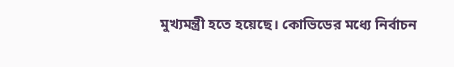মুখ্যমন্ত্রী হতে হয়েছে। কোভিডের মধ্যে নির্বাচন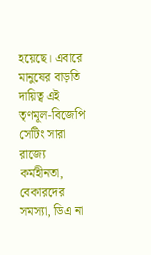হয়েছে। এবারে মানুষের বাড়তি দায়িত্ব এই তৃণমূল-বিজেপি সেটিং সারা রাজ্যে কর্মহীনতা, বেকারদের সমস্যা, ডিএ না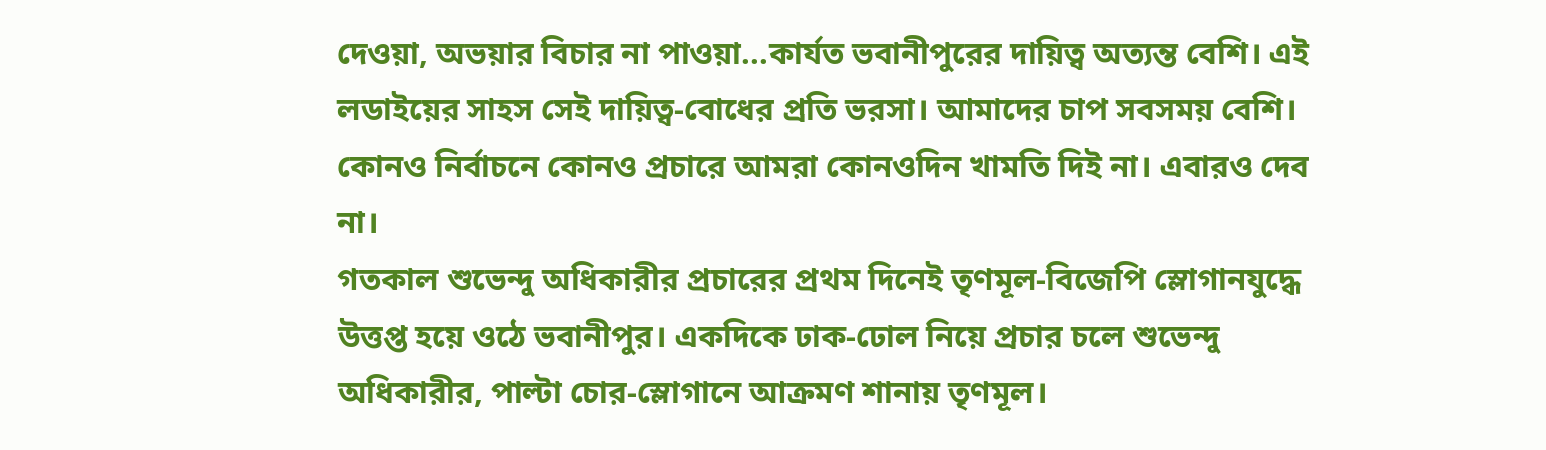দেওয়া, অভয়ার বিচার না পাওয়া...কার্যত ভবানীপুরের দায়িত্ব অত্যন্ত বেশি। এই লডাইয়ের সাহস সেই দায়িত্ব-বোধের প্রতি ভরসা। আমাদের চাপ সবসময় বেশি। কোনও নির্বাচনে কোনও প্রচারে আমরা কোনওদিন খামতি দিই না। এবারও দেব না।
গতকাল শুভেন্দু অধিকারীর প্রচারের প্রথম দিনেই তৃণমূল-বিজেপি স্লোগানযুদ্ধে উত্তপ্ত হয়ে ওঠে ভবানীপুর। একদিকে ঢাক-ঢোল নিয়ে প্রচার চলে শুভেন্দু অধিকারীর, পাল্টা চোর-স্লোগানে আক্রমণ শানায় তৃণমূল।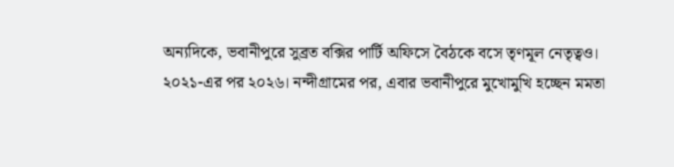অন্যদিকে, ভবানীপুরে সুব্রত বক্সির পার্টি অফিসে বৈঠকে বসে তৃণমূল নেতৃত্বও।
২০২১-এর পর ২০২৬। নন্দীগ্রামের পর, এবার ভবানীপুরে মুখোমুখি হচ্ছেন মমতা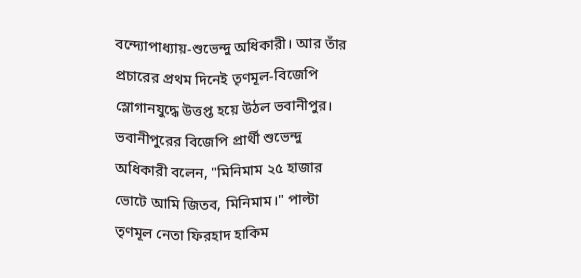বন্দ্যোপাধ্যায়-শুভেন্দু অধিকারী। আর তাঁর প্রচারের প্রথম দিনেই তৃণমূল-বিজেপি স্লোগানযুদ্ধে উত্তপ্ত হয়ে উঠল ভবানীপুর। ভবানীপুরের বিজেপি প্রার্থী শুভেন্দু অধিকারী বলেন, "মিনিমাম ২৫ হাজার ভোটে আমি জিতব, মিনিমাম।" পাল্টা তৃণমূল নেতা ফিরহাদ হাকিম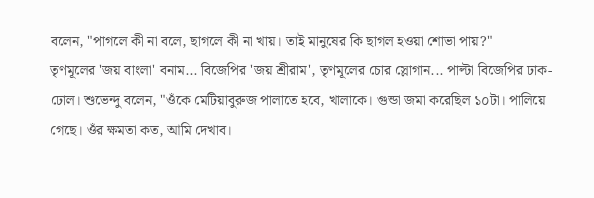বলেন, "পাগলে কী না বলে, ছাগলে কী না খায়। তাই মানুষের কি ছাগল হওয়া শোভা পায়?"
তৃণমূলের 'জয় বাংলা' বনাম... বিজেপির 'জয় শ্রীরাম', তৃণমূলের চোর স্লোগান... পাল্টা বিজেপির ঢাক-ঢোল। শুভেন্দু বলেন, "ওঁকে মেটিয়াবুরুজ পালাতে হবে, খালাকে। গুন্ডা জমা করেছিল ১০টা। পালিয়ে গেছে। ওঁর ক্ষমতা কত, আমি দেখাব।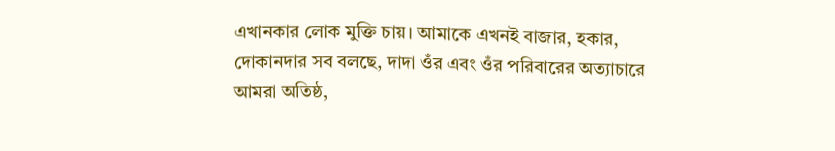এখানকার লোক মুক্তি চায়। আমাকে এখনই বাজার, হকার, দোকানদার সব বলছে, দাদা ওঁর এবং ওঁর পরিবারের অত্যাচারে আমরা অতিষ্ঠ,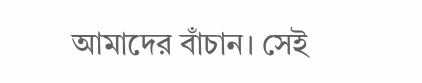আমাদের বাঁচান। সেই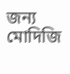জন্য মোদিজি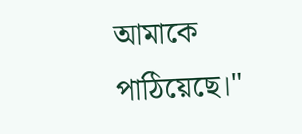আমাকে পাঠিয়েছে।"